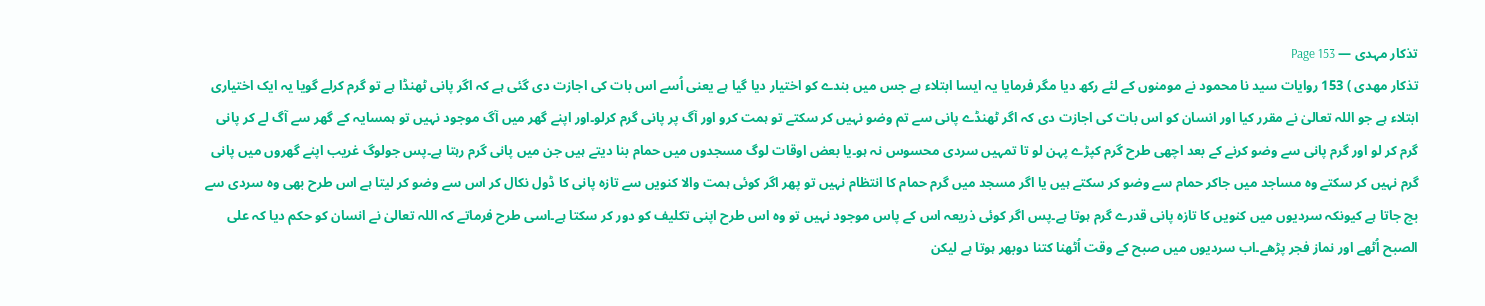تذکار مہدی — Page 153
تذکار مهدی ) 153 روایات سید نا محمود نے مومنوں کے لئے رکھ دیا مگر فرمایا یہ ایسا ابتلاء ہے جس میں بندے کو اختیار دیا گیا ہے یعنی اُسے اس بات کی اجازت دی گئی ہے کہ اگر پانی ٹھنڈا ہے تو گرم کرلے گویا یہ ایک اختیاری ابتلاء ہے جو اللہ تعالیٰ نے مقرر کیا اور انسان کو اس بات کی اجازت دی کہ اگر ٹھنڈے پانی سے تم وضو نہیں کر سکتے تو ہمت کرو اور آگ پر پانی گرم کرلو۔اور اپنے گھر میں آگ موجود نہیں تو ہمسایہ کے گھر سے آگ لے کر پانی گرم کر لو اور گرم پانی سے وضو کرنے کے بعد اچھی طرح گرم کپڑے پہن لو تا تمہیں سردی محسوس نہ ہو۔یا بعض اوقات لوگ مسجدوں میں حمام بنا دیتے ہیں جن میں پانی گرم رہتا ہے۔پس جولوگ غریب اپنے گھروں میں پانی گرم نہیں کر سکتے وہ مساجد میں جاکر حمام سے وضو کر سکتے ہیں یا اگر مسجد میں گرم حمام کا انتظام نہیں تو پھر اگر کوئی ہمت والا کنویں سے تازہ پانی کا ڈول نکال کر اس سے وضو کر لیتا ہے اس طرح بھی وہ سردی سے بچ جاتا ہے کیونکہ سردیوں میں کنویں کا تازہ پانی قدرے گرم ہوتا ہے۔پس اگر کوئی ذریعہ اس کے پاس موجود نہیں تو وہ اس طرح اپنی تکلیف کو دور کر سکتا ہے۔اسی طرح فرماتے کہ اللہ تعالیٰ نے انسان کو حکم دیا کہ علی الصبح اُٹھے اور نماز فجر پڑھے۔اب سردیوں میں صبح کے وقت اُٹھنا کتنا دوبھر ہوتا ہے لیکن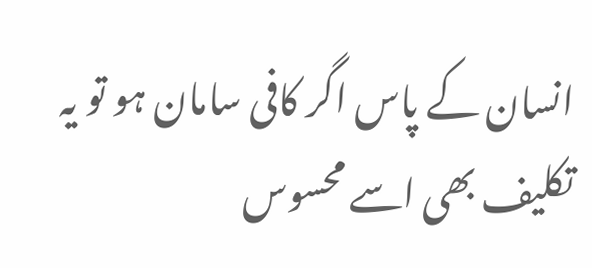انسان کے پاس اگر کافی سامان ہو تو یہ تکلیف بھی اسے محسوس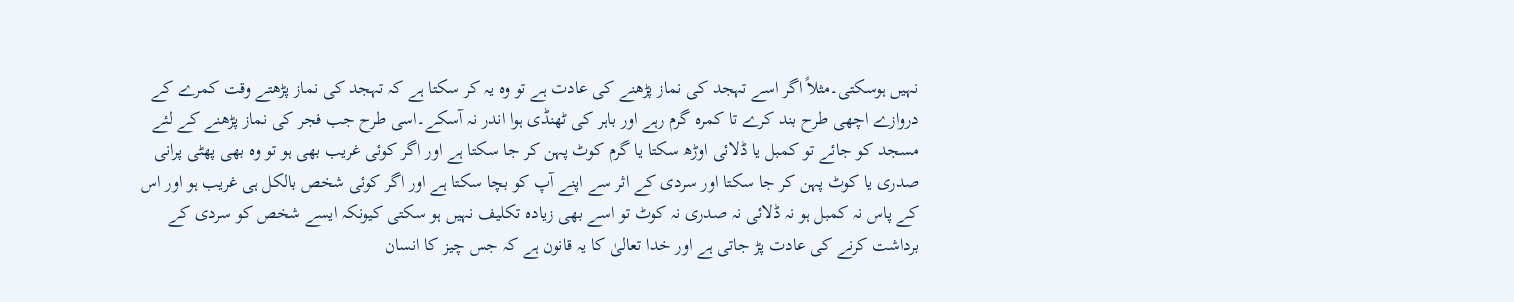نہیں ہوسکتی۔مثلاً اگر اسے تہجد کی نماز پڑھنے کی عادت ہے تو وہ یہ کر سکتا ہے کہ تہجد کی نماز پڑھتے وقت کمرے کے دروازے اچھی طرح بند کرے تا کمرہ گرم رہے اور باہر کی ٹھنڈی ہوا اندر نہ آسکے۔اسی طرح جب فجر کی نماز پڑھنے کے لئے مسجد کو جائے تو کمبل یا ڈلائی اوڑھ سکتا یا گرم کوٹ پہن کر جا سکتا ہے اور اگر کوئی غریب بھی ہو تو وہ بھی پھٹی پرانی صدری یا کوٹ پہن کر جا سکتا اور سردی کے اثر سے اپنے آپ کو بچا سکتا ہے اور اگر کوئی شخص بالکل ہی غریب ہو اور اس کے پاس نہ کمبل ہو نہ ڈلائی نہ صدری نہ کوٹ تو اسے بھی زیادہ تکلیف نہیں ہو سکتی کیونکہ ایسے شخص کو سردی کے برداشت کرنے کی عادت پڑ جاتی ہے اور خدا تعالیٰ کا یہ قانون ہے کہ جس چیز کا انسان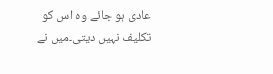عادی ہو جائے وہ اس کو تکلیف نہیں دیتی۔میں نے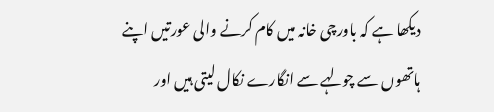دیکھا ہے کہ باورچی خانہ میں کام کرنے والی عورتیں اپنے ہاتھوں سے چولہے سے انگارے نکال لیتی ہیں اور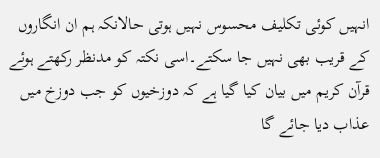انہیں کوئی تکلیف محسوس نہیں ہوتی حالانکہ ہم ان انگاروں کے قریب بھی نہیں جا سکتے۔اسی نکتہ کو مدنظر رکھتے ہوئے قرآن کریم میں بیان کیا گیا ہے کہ دوزخیوں کو جب دوزخ میں عذاب دیا جائے گا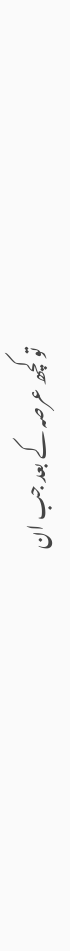تو کچھ عرصہ کے بعد جب ان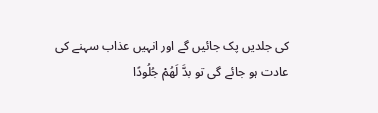کی جلدیں پک جائیں گے اور انہیں عذاب سہنے کی عادت ہو جائے گی تو بدَّ لَهُمْ جُلُودًا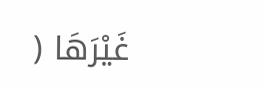غَيْرَهَا (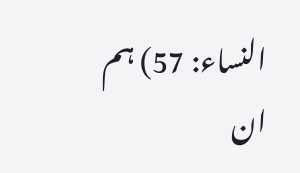النساء: 57) ہم ان